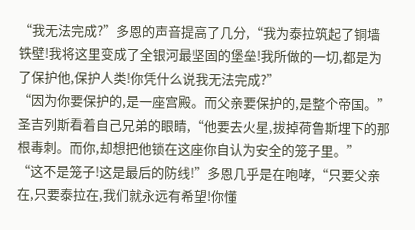“我无法完成?”多恩的声音提高了几分,“我为泰拉筑起了铜墙铁壁!我将这里变成了全银河最坚固的堡垒!我所做的一切,都是为了保护他,保护人类!你凭什么说我无法完成?”
“因为你要保护的,是一座宫殿。而父亲要保护的,是整个帝国。”圣吉列斯看着自己兄弟的眼睛,“他要去火星,拔掉荷鲁斯埋下的那根毒刺。而你,却想把他锁在这座你自认为安全的笼子里。”
“这不是笼子!这是最后的防线!”多恩几乎是在咆哮,“只要父亲在,只要泰拉在,我们就永远有希望!你懂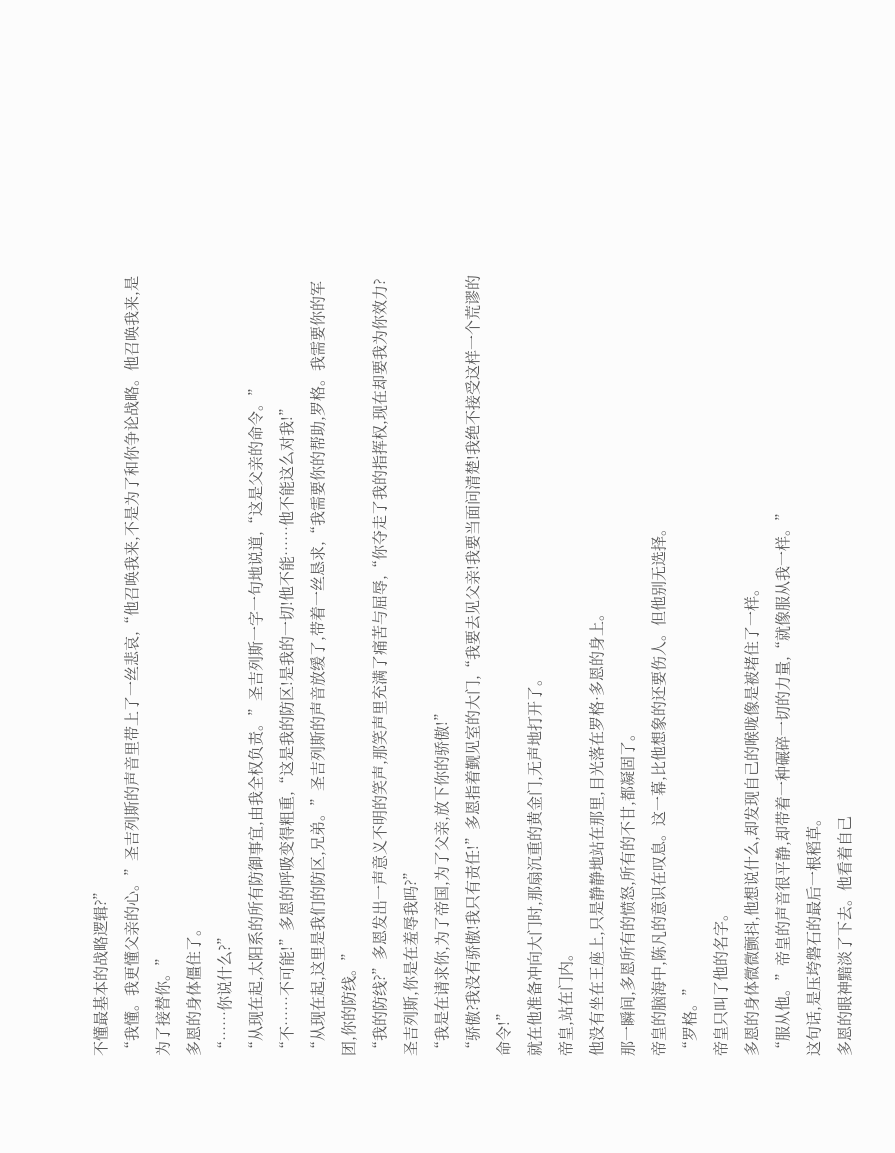不懂最基本的战略逻辑?”
“我懂。我更懂父亲的心。”圣吉列斯的声音里带上了一丝悲哀,“他召唤我来,不是为了和你争论战略。他召唤我来,是为了接替你。”
多恩的身体僵住了。
“……你说什么?”
“从现在起,太阳系的所有防御事宜,由我全权负责。”圣吉列斯一字一句地说道,“这是父亲的命令。”
“不……不可能!”多恩的呼吸变得粗重,“这是我的防区!是我的一切!他不能……他不能这么对我!”
“从现在起,这里是我们的防区,兄弟。”圣吉列斯的声音放缓了,带着一丝恳求,“我需要你的帮助,罗格。我需要你的军团,你的防线。”
“我的防线?”多恩发出一声意义不明的笑声,那笑声里充满了痛苦与屈辱,“你夺走了我的指挥权,现在却要我为你效力?圣吉列斯,你是在羞辱我吗?”
“我是在请求你,为了帝国,为了父亲,放下你的骄傲!”
“骄傲?我没有骄傲!我只有责任!”多恩指着觐见室的大门,“我要去见父亲!我要当面问清楚!我绝不接受这样一个荒谬的命令!”
就在他准备冲向大门时,那扇沉重的黄金门,无声地打开了。
帝皇,站在门内。
他没有坐在王座上,只是静静地站在那里,目光落在罗格·多恩的身上。
那一瞬间,多恩所有的愤怒,所有的不甘,都凝固了。
帝皇的脑海中,陈凡的意识在叹息。这一幕,比他想象的还要伤人。但他别无选择。
“罗格。”
帝皇只叫了他的名字。
多恩的身体微微颤抖,他想说什么,却发现自己的喉咙像是被堵住了一样。
“服从他。”帝皇的声音很平静,却带着一种碾碎一切的力量,“就像服从我一样。”
这句话,是压垮磐石的最后一根稻草。
多恩的眼神黯淡了下去。他看着自己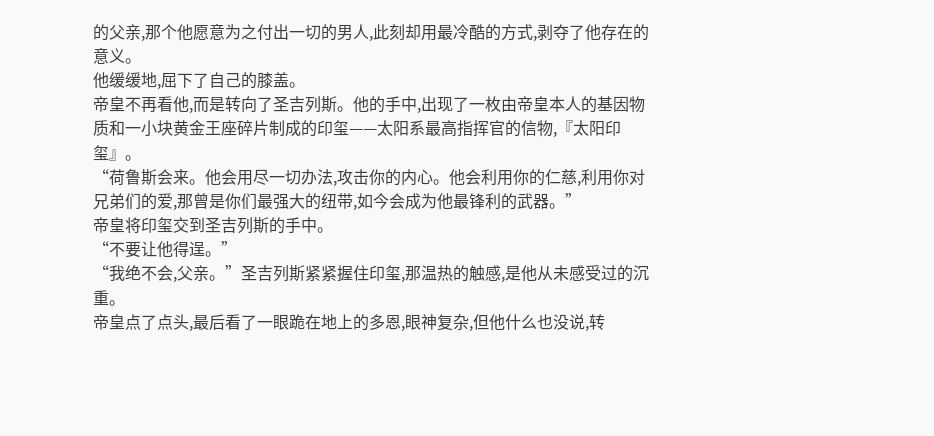的父亲,那个他愿意为之付出一切的男人,此刻却用最冷酷的方式,剥夺了他存在的意义。
他缓缓地,屈下了自己的膝盖。
帝皇不再看他,而是转向了圣吉列斯。他的手中,出现了一枚由帝皇本人的基因物质和一小块黄金王座碎片制成的印玺——太阳系最高指挥官的信物,『太阳印玺』。
“荷鲁斯会来。他会用尽一切办法,攻击你的内心。他会利用你的仁慈,利用你对兄弟们的爱,那曾是你们最强大的纽带,如今会成为他最锋利的武器。”
帝皇将印玺交到圣吉列斯的手中。
“不要让他得逞。”
“我绝不会,父亲。”圣吉列斯紧紧握住印玺,那温热的触感,是他从未感受过的沉重。
帝皇点了点头,最后看了一眼跪在地上的多恩,眼神复杂,但他什么也没说,转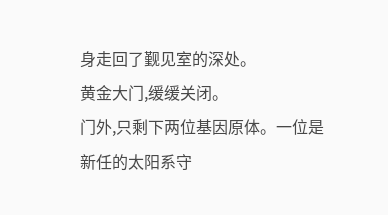身走回了觐见室的深处。
黄金大门,缓缓关闭。
门外,只剩下两位基因原体。一位是新任的太阳系守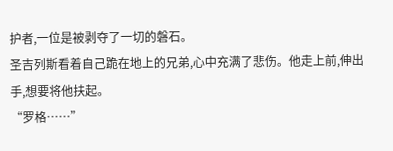护者,一位是被剥夺了一切的磐石。
圣吉列斯看着自己跪在地上的兄弟,心中充满了悲伤。他走上前,伸出手,想要将他扶起。
“罗格……”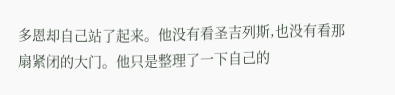多恩却自己站了起来。他没有看圣吉列斯,也没有看那扇紧闭的大门。他只是整理了一下自己的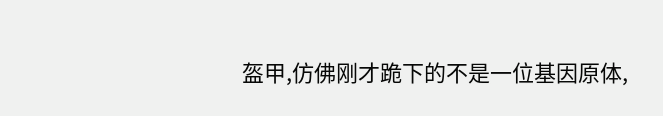盔甲,仿佛刚才跪下的不是一位基因原体,